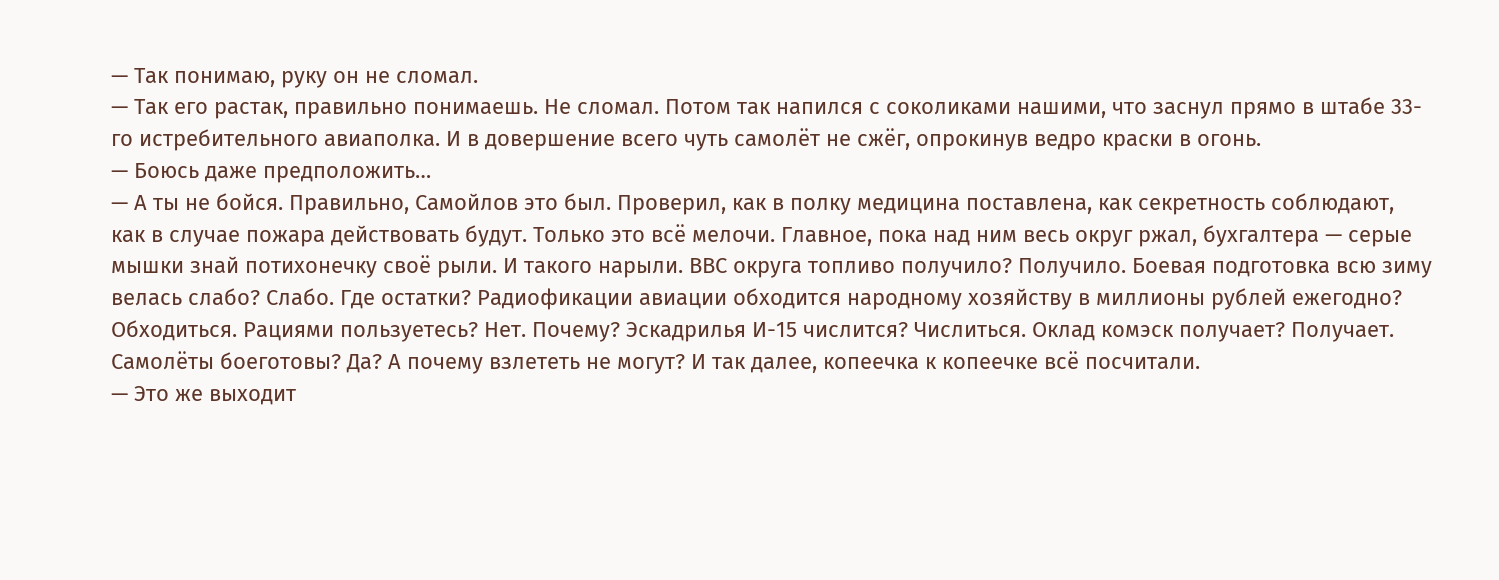— Так понимаю, руку он не сломал.
— Так его растак, правильно понимаешь. Не сломал. Потом так напился с соколиками нашими, что заснул прямо в штабе 33-го истребительного авиаполка. И в довершение всего чуть самолёт не сжёг, опрокинув ведро краски в огонь.
— Боюсь даже предположить…
— А ты не бойся. Правильно, Самойлов это был. Проверил, как в полку медицина поставлена, как секретность соблюдают, как в случае пожара действовать будут. Только это всё мелочи. Главное, пока над ним весь округ ржал, бухгалтера — серые мышки знай потихонечку своё рыли. И такого нарыли. ВВС округа топливо получило? Получило. Боевая подготовка всю зиму велась слабо? Слабо. Где остатки? Радиофикации авиации обходится народному хозяйству в миллионы рублей ежегодно? Обходиться. Рациями пользуетесь? Нет. Почему? Эскадрилья И-15 числится? Числиться. Оклад комэск получает? Получает. Самолёты боеготовы? Да? А почему взлететь не могут? И так далее, копеечка к копеечке всё посчитали.
— Это же выходит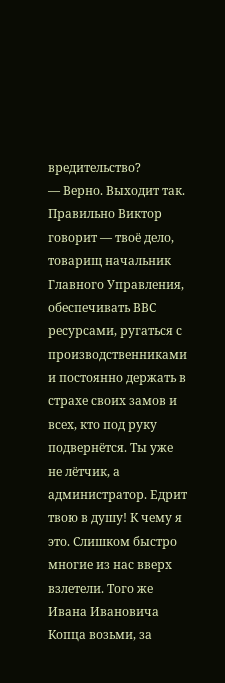вредительство?
— Верно. Выходит так. Правильно Виктор говорит — твоё дело, товарищ начальник Главного Управления, обеспечивать ВВС ресурсами, ругаться с производственниками и постоянно держать в страхе своих замов и всех, кто под руку подвернётся. Ты уже не лётчик, а администратор. Едрит твою в душу! К чему я это. Слишком быстро многие из нас вверх взлетели. Того же Ивана Ивановича Копца возьми, за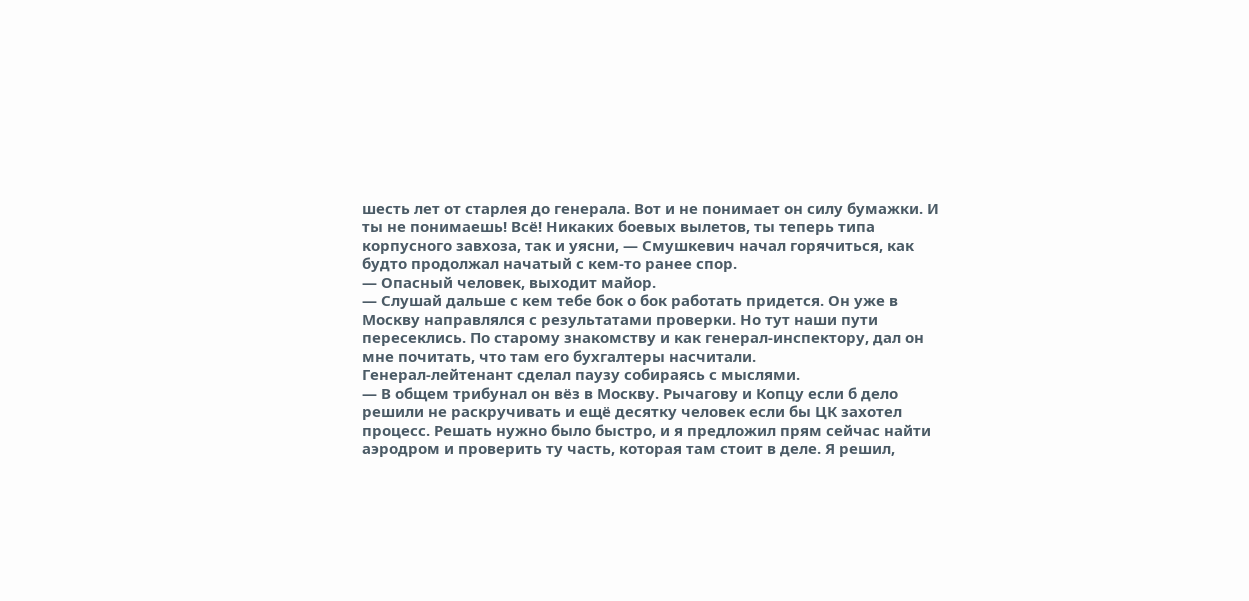шесть лет от старлея до генерала. Вот и не понимает он силу бумажки. И ты не понимаешь! Всё! Никаких боевых вылетов, ты теперь типа корпусного завхоза, так и уясни, — Смушкевич начал горячиться, как будто продолжал начатый с кем-то ранее спор.
— Опасный человек, выходит майор.
— Слушай дальше с кем тебе бок о бок работать придется. Он уже в Москву направлялся с результатами проверки. Но тут наши пути пересеклись. По старому знакомству и как генерал-инспектору, дал он мне почитать, что там его бухгалтеры насчитали.
Генерал-лейтенант сделал паузу собираясь с мыслями.
— В общем трибунал он вёз в Москву. Рычагову и Копцу если б дело решили не раскручивать и ещё десятку человек если бы ЦК захотел процесс. Решать нужно было быстро, и я предложил прям сейчас найти аэродром и проверить ту часть, которая там стоит в деле. Я решил,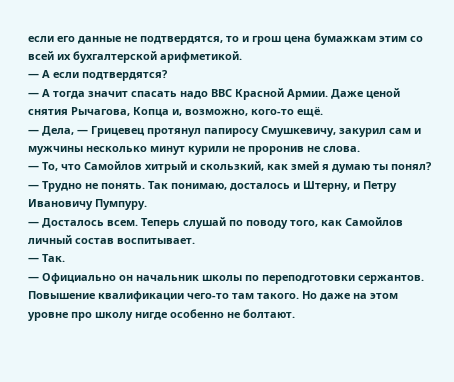если его данные не подтвердятся, то и грош цена бумажкам этим со всей их бухгалтерской арифметикой.
— А если подтвердятся?
— А тогда значит спасать надо ВВС Красной Армии. Даже ценой снятия Рычагова, Копца и, возможно, кого-то ещё.
— Дела, — Грицевец протянул папиросу Смушкевичу, закурил сам и мужчины несколько минут курили не проронив не слова.
— То, что Самойлов хитрый и скользкий, как змей я думаю ты понял?
— Трудно не понять. Так понимаю, досталось и Штерну, и Петру Ивановичу Пумпуру.
— Досталось всем. Теперь слушай по поводу того, как Самойлов личный состав воспитывает.
— Так.
— Официально он начальник школы по переподготовки сержантов. Повышение квалификации чего-то там такого. Но даже на этом уровне про школу нигде особенно не болтают.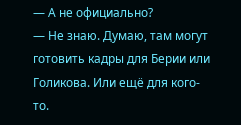— А не официально?
— Не знаю. Думаю, там могут готовить кадры для Берии или Голикова. Или ещё для кого-то.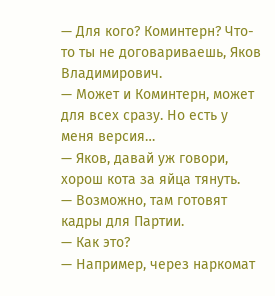— Для кого? Коминтерн? Что-то ты не договариваешь, Яков Владимирович.
— Может и Коминтерн, может для всех сразу. Но есть у меня версия…
— Яков, давай уж говори, хорош кота за яйца тянуть.
— Возможно, там готовят кадры для Партии.
— Как это?
— Например, через наркомат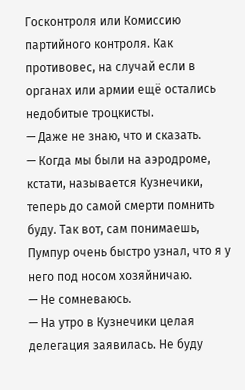Госконтроля или Комиссию партийного контроля. Как противовес, на случай если в органах или армии ещё остались недобитые троцкисты.
— Даже не знаю, что и сказать.
— Когда мы были на аэродроме, кстати, называется Кузнечики, теперь до самой смерти помнить буду. Так вот, сам понимаешь, Пумпур очень быстро узнал, что я у него под носом хозяйничаю.
— Не сомневаюсь.
— На утро в Кузнечики целая делегация заявилась. Не буду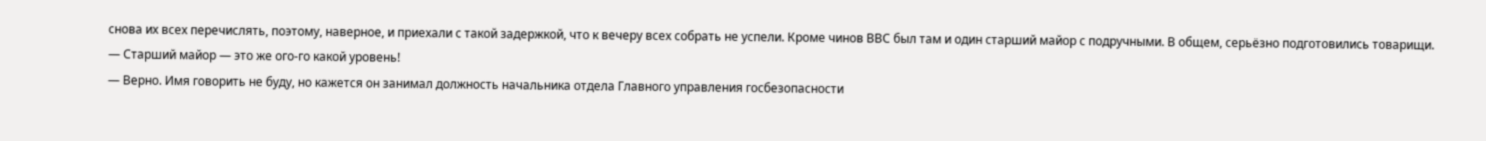снова их всех перечислять, поэтому, наверное, и приехали с такой задержкой, что к вечеру всех собрать не успели. Кроме чинов ВВС был там и один старший майор с подручными. В общем, серьёзно подготовились товарищи.
— Старший майор — это же ого-го какой уровень!
— Верно. Имя говорить не буду, но кажется он занимал должность начальника отдела Главного управления госбезопасности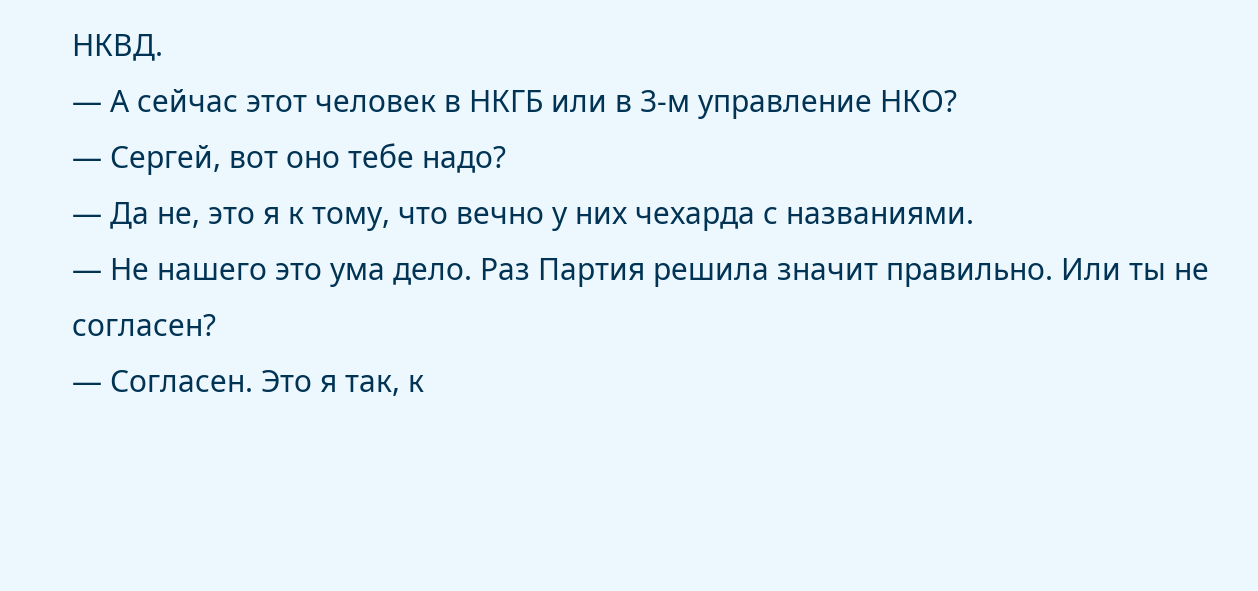НКВД.
— А сейчас этот человек в НКГБ или в 3-м управление НКО?
— Сергей, вот оно тебе надо?
— Да не, это я к тому, что вечно у них чехарда с названиями.
— Не нашего это ума дело. Раз Партия решила значит правильно. Или ты не согласен?
— Согласен. Это я так, к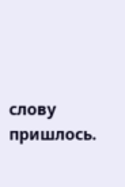слову пришлось.